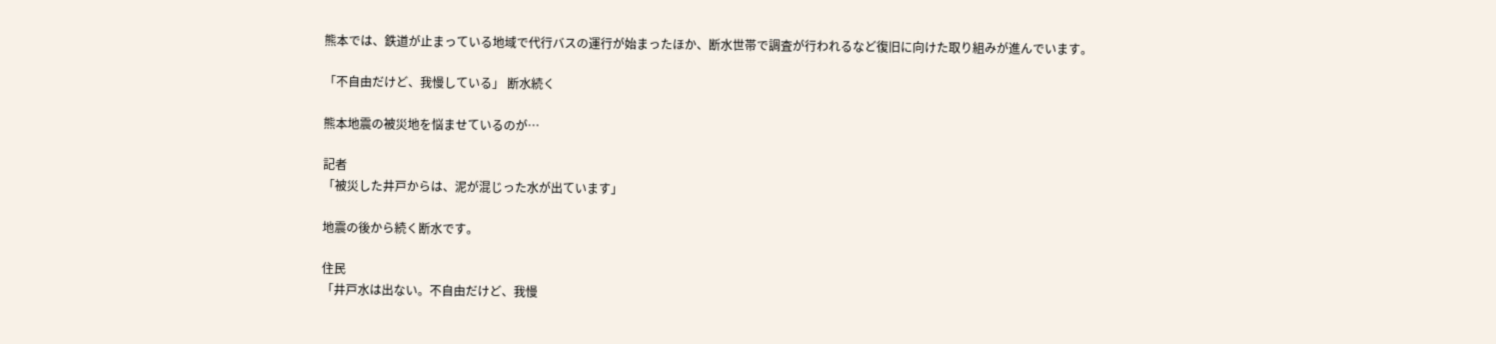熊本では、鉄道が止まっている地域で代行バスの運行が始まったほか、断水世帯で調査が行われるなど復旧に向けた取り組みが進んでいます。

「不自由だけど、我慢している」 断水続く

熊本地震の被災地を悩ませているのが…

記者
「被災した井戸からは、泥が混じった水が出ています」

地震の後から続く断水です。

住民
「井戸水は出ない。不自由だけど、我慢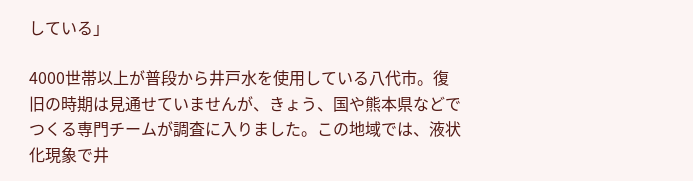している」

4000世帯以上が普段から井戸水を使用している八代市。復旧の時期は見通せていませんが、きょう、国や熊本県などでつくる専門チームが調査に入りました。この地域では、液状化現象で井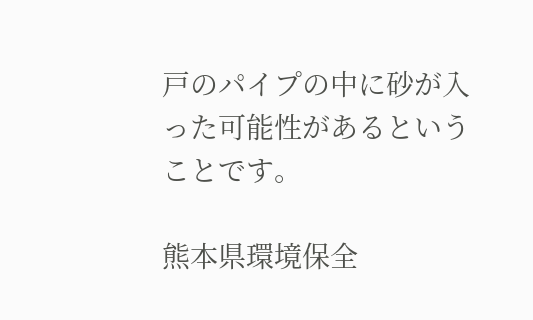戸のパイプの中に砂が入った可能性があるということです。

熊本県環境保全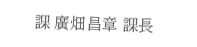課 廣畑昌章 課長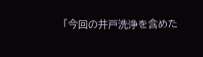「今回の井戸洗浄を含めた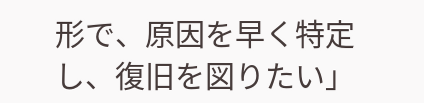形で、原因を早く特定し、復旧を図りたい」